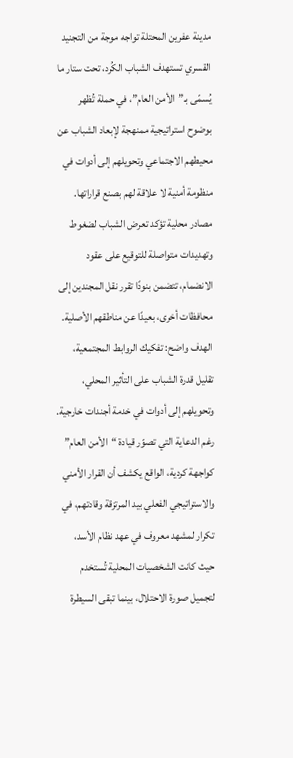مدينة عفرين المحتلة تواجه موجة من التجنيد القسري تستهدف الشباب الكُرد، تحت ستار ما يُسمّى بـ”الأمن العام”، في حملة تُظهر بوضوح استراتيجية ممنهجة لإبعاد الشباب عن محيطهم الاجتماعي وتحويلهم إلى أدوات في منظومة أمنية لا علاقة لهم بصنع قراراتها.
مصادر محلية تؤكد تعرض الشباب لضغوط وتهديدات متواصلة للتوقيع على عقود الانضمام، تتضمن بنودًا تقرر نقل المجندين إلى محافظات أخرى، بعيدًا عن مناطقهم الأصلية. الهدف واضح: تفكيك الروابط المجتمعية، تقليل قدرة الشباب على التأثير المحلي، وتحويلهم إلى أدوات في خدمة أجندات خارجية.
رغم الدعاية التي تصوّر قيادة “الأمن العام” كواجهة كردية، الواقع يكشف أن القرار الأمني والاستراتيجي الفعلي بيد المرتزقة وقادتهم، في تكرار لمشهد معروف في عهد نظام الأسد، حيث كانت الشخصيات المحلية تُستخدم لتجميل صورة الاحتلال، بينما تبقى السيطرة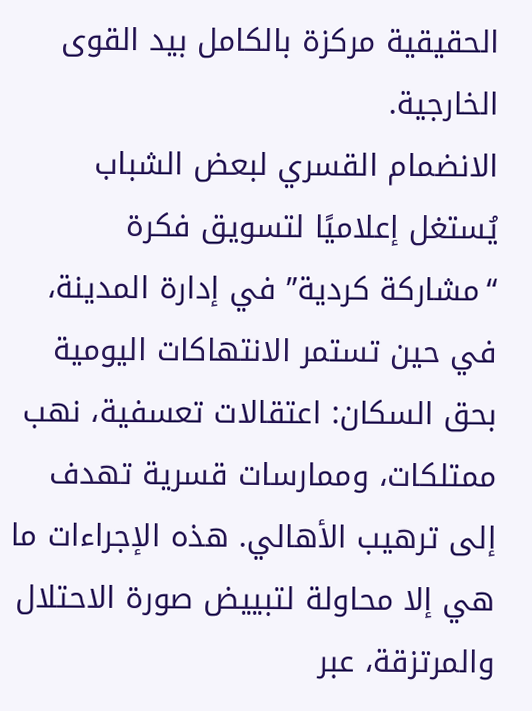الحقيقية مركزة بالكامل بيد القوى الخارجية.
الانضمام القسري لبعض الشباب يُستغل إعلاميًا لتسويق فكرة “مشاركة كردية” في إدارة المدينة، في حين تستمر الانتهاكات اليومية بحق السكان: اعتقالات تعسفية، نهب ممتلكات، وممارسات قسرية تهدف إلى ترهيب الأهالي. هذه الإجراءات ما هي إلا محاولة لتبييض صورة الاحتلال والمرتزقة، عبر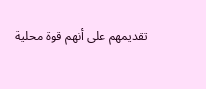تقديمهم على أنهم قوة محلية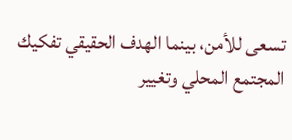تسعى للأمن، بينما الهدف الحقيقي تفكيك المجتمع المحلي وتغيير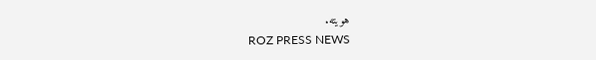هويته.
ROZ PRESS NEWS